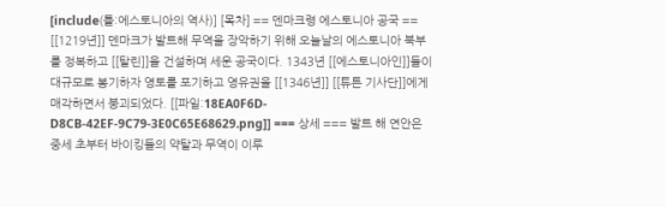[include(틀:에스토니아의 역사)] [목차] == 덴마크령 에스토니아 공국 == [[1219년]] 덴마크가 발트해 무역을 장악하기 위해 오늘날의 에스토니아 북부를 정복하고 [[탈린]]을 건설하며 세운 공국이다. 1343년 [[에스토니아인]]들이 대규모로 봉기하자 영토를 포기하고 영유권을 [[1346년]] [[튜튼 기사단]]에게 매각하면서 붕괴되었다. [[파일:18EA0F6D-D8CB-42EF-9C79-3E0C65E68629.png]] === 상세 === 발트 해 연안은 중세 초부터 바이킹들의 약탈과 무역이 이루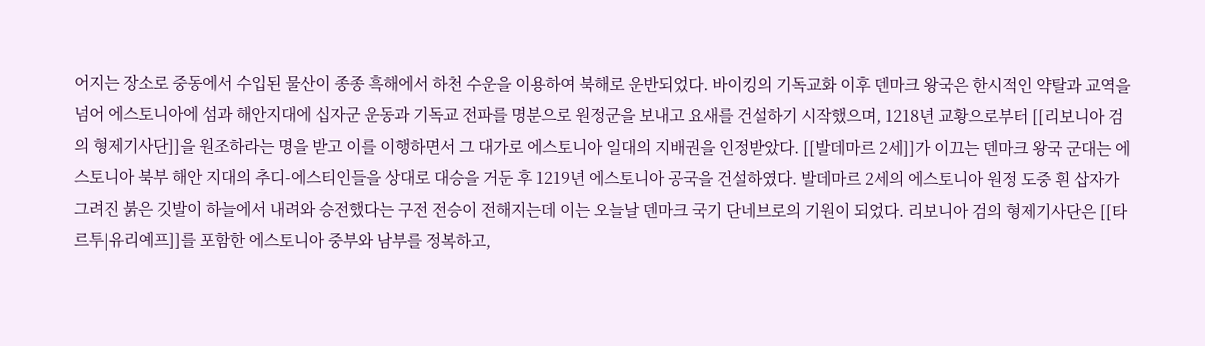어지는 장소로 중동에서 수입된 물산이 종종 흑해에서 하천 수운을 이용하여 북해로 운반되었다. 바이킹의 기독교화 이후 덴마크 왕국은 한시적인 약탈과 교역을 넘어 에스토니아에 섬과 해안지대에 십자군 운동과 기독교 전파를 명분으로 원정군을 보내고 요새를 건설하기 시작했으며, 1218년 교황으로부터 [[리보니아 검의 형제기사단]]을 원조하라는 명을 받고 이를 이행하면서 그 대가로 에스토니아 일대의 지배권을 인정받았다. [[발데마르 2세]]가 이끄는 덴마크 왕국 군대는 에스토니아 북부 해안 지대의 추디-에스티인들을 상대로 대승을 거둔 후 1219년 에스토니아 공국을 건설하였다. 발데마르 2세의 에스토니아 원정 도중 흰 삽자가 그려진 붉은 깃발이 하늘에서 내려와 승전했다는 구전 전승이 전해지는데 이는 오늘날 덴마크 국기 단네브로의 기원이 되었다. 리보니아 검의 형제기사단은 [[타르투|유리예프]]를 포함한 에스토니아 중부와 남부를 정복하고,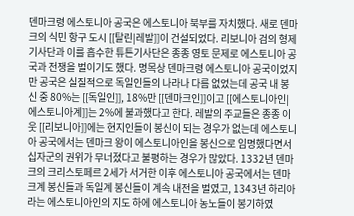덴마크령 에스토니아 공국은 에스토니아 북부를 자치했다. 새로 덴마크의 식민 항구 도시 [[탈린|레발]]이 건설되었다. 리보니아 검의 형제기사단과 이를 흡수한 튜튼기사단은 종종 영토 문제로 에스토니아 공국과 전쟁을 벌이기도 했다. 명목상 덴마크령 에스토니아 공국이었지만 공국은 실질적으로 독일인들의 나라나 다름 없었는데 공국 내 봉신 중 80%는 [[독일인]], 18%만 [[덴마크인]]이고 [[에스토니아인|에스토니아계]]는 2%에 불과했다고 한다. 레발의 주교들은 종종 이웃 [[리보니아]]에는 현지인들이 봉신이 되는 경우가 없는데 에스토니아 공국에서는 덴마크 왕이 에스토니아인을 봉신으로 임명했다면서 십자군의 권위가 무너졌다고 불평하는 경우가 많았다. 1332년 덴마크의 크리스토페르 2세가 서거한 이후 에스토니아 공국에서는 덴마크계 봉신들과 독일계 봉신들이 계속 내전을 벌였고, 1343년 하리아라는 에스토니아인의 지도 하에 에스토니아 농노들이 봉기하였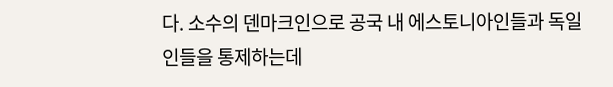다. 소수의 덴마크인으로 공국 내 에스토니아인들과 독일인들을 통제하는데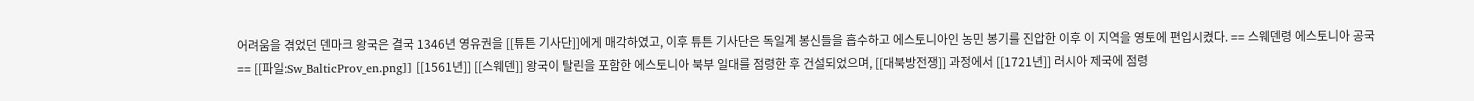어려움을 겪었던 덴마크 왕국은 결국 1346년 영유권을 [[튜튼 기사단]]에게 매각하였고, 이후 튜튼 기사단은 독일계 봉신들을 흡수하고 에스토니아인 농민 봉기를 진압한 이후 이 지역을 영토에 편입시켰다. == 스웨덴령 에스토니아 공국 == [[파일:Sw_BalticProv_en.png]] [[1561년]] [[스웨덴]] 왕국이 탈린을 포함한 에스토니아 북부 일대를 점령한 후 건설되었으며, [[대북방전쟁]] 과정에서 [[1721년]] 러시아 제국에 점령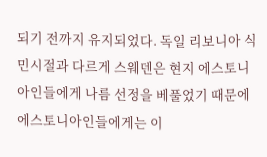되기 전까지 유지되었다. 독일 리보니아 식민시절과 다르게 스웨덴은 현지 에스토니아인들에게 나름 선정을 베풀었기 때문에 에스토니아인들에게는 이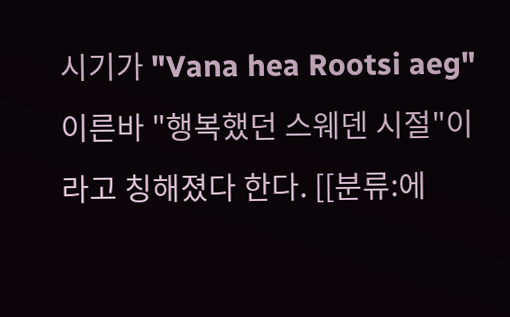시기가 "Vana hea Rootsi aeg" 이른바 "행복했던 스웨덴 시절"이라고 칭해졌다 한다. [[분류:에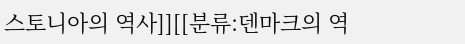스토니아의 역사]][[분류:덴마크의 역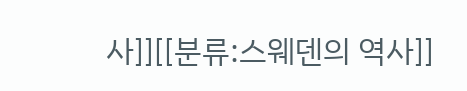사]][[분류:스웨덴의 역사]]